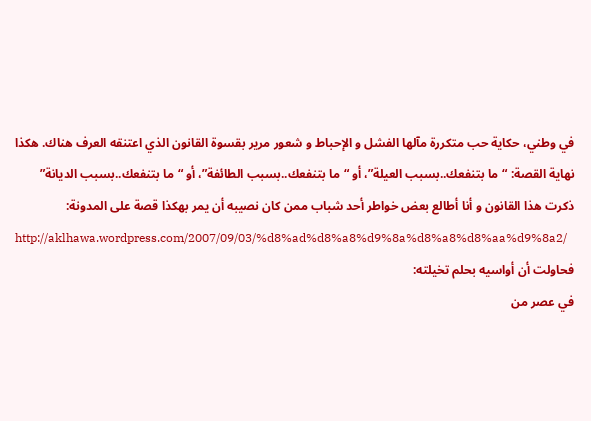في وطني، حكاية حب متكررة مآلها الفشل و الإحباط و شعور مرير بقسوة القانون الذي اعتنقه العرف هناك. هكذا نهاية القصة: “ما بتنفعك..بسبب العيلة”، أو “ما بتنفعك..بسبب الطائفة”، أو “ما بتنفعك..بسبب الديانة”
ذكرت هذا القانون و أنا أطالع بعض خواطر أحد شباب ممن كان نصيبه أن يمر بهكذا قصة على المدونة:
http://aklhawa.wordpress.com/2007/09/03/%d8%ad%d8%a8%d9%8a%d8%a8%d8%aa%d9%8a2/
فحاولت أن أواسيه بحلم تخيلته:
في عصر من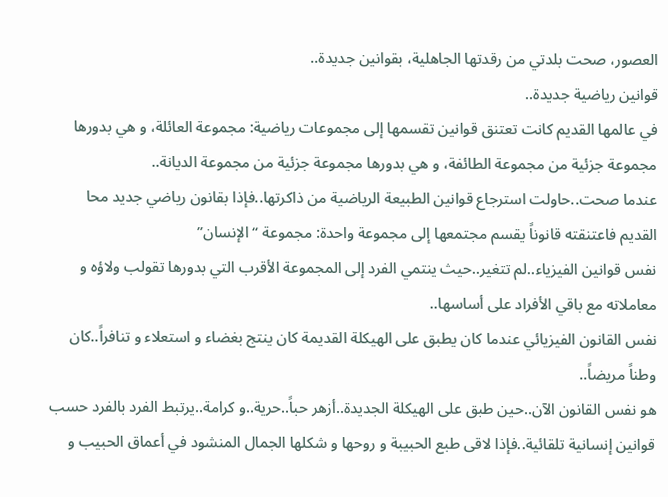العصور، صحت بلدتي من رقدتها الجاهلية، بقوانين جديدة..
قوانين رياضية جديدة..
في عالمها القديم كانت تعتنق قوانين تقسمها إلى مجموعات رياضية: مجموعة العائلة، و هي بدورها مجموعة جزئية من مجموعة الطائفة، و هي بدورها مجموعة جزئية من مجموعة الديانة..
عندما صحت..حاولت استرجاع قوانين الطبيعة الرياضية من ذاكرتها..فإذا بقانون رياضي جديد محا القديم فاعتنقته قانوناً يقسم مجتمعها إلى مجموعة واحدة: مجموعة “الإنسان”
نفس قوانين الفيزياء..لم تتغير..حيث ينتمي الفرد إلى المجموعة الأقرب التي بدورها تقولب ولاؤه و معاملاته مع باقي الأفراد على أساسها..
نفس القانون الفيزيائي عندما كان يطبق على الهيكلة القديمة كان ينتج بغضاء و استعلاء و تنافراً..كان وطناً مريضاً..
هو نفس القانون الآن..حين طبق على الهيكلة الجديدة..أزهر حباً..حرية..و كرامة..يرتبط الفرد بالفرد حسب قوانين إنسانية تلقائية..فإذا لاقى طبع الحبيبة و روحها و شكلها الجمال المنشود في أعماق الحبيب و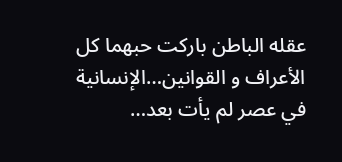عقله الباطن باركت حبهما كل الأعراف و القوانين…الإنسانية
في عصر لم يأت بعد…